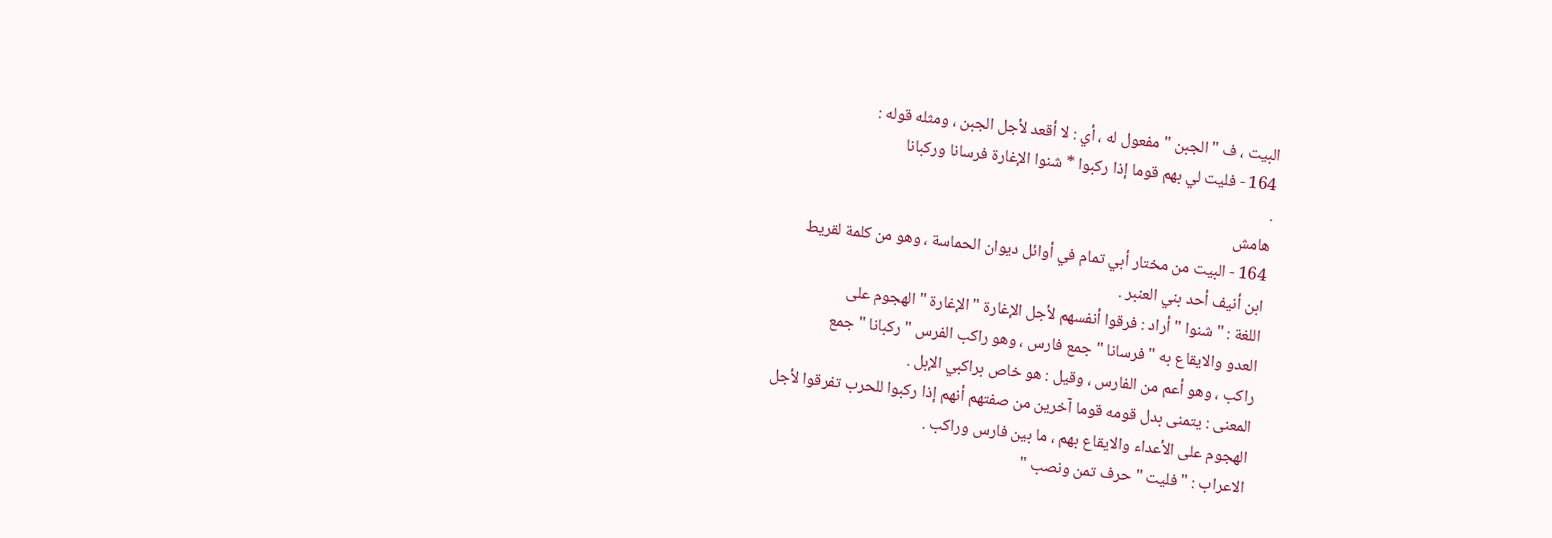البيت ، ف " الجبن " مفعول له ، أي : لا أقعد لأجل الجبن ، ومثله قوله :
164 - فليت لي بهم قوما إذا ركبوا * شنوا الإغارة فرسانا وركبانا
.
هامش
164 - البيت من مختار أبي تمام في أوائل ديوان الحماسة ، وهو من كلمة لقريط
ابن أنيف أحد بني العنبر .
اللغة : " شنوا " أراد : فرقوا أنفسهم لأجل الإغارة " الإغارة " الهجوم على
العدو والايقاع به " فرسانا " جمع فارس ، وهو راكب الفرس " ركبانا " جمع
راكب ، وهو أعم من الفارس ، وقيل : هو خاص براكبي الإبل .
المعنى : يتمنى بدل قومه قوما آخرين من صفتهم أنهم إذا ركبوا للحرب تفرقوا لأجل
الهجوم على الأعداء والايقاع بهم ، ما بين فارس وراكب .
الاعراب : " فليت " حرف تمن ونصب "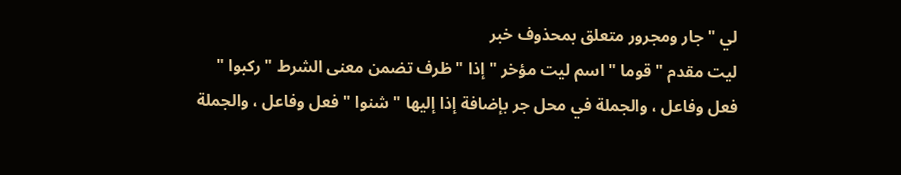لي " جار ومجرور متعلق بمحذوف خبر
ليت مقدم " قوما " اسم ليت مؤخر " إذا " ظرف تضمن معنى الشرط " ركبوا "
فعل وفاعل ، والجملة في محل جر بإضافة إذا إليها " شنوا " فعل وفاعل ، والجملة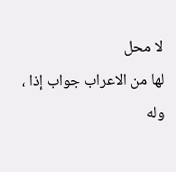لا محل
لها من الاعراب جواب إذا ، وله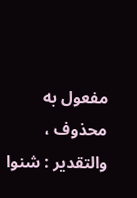مفعول به محذوف ، والتقدير : شنوا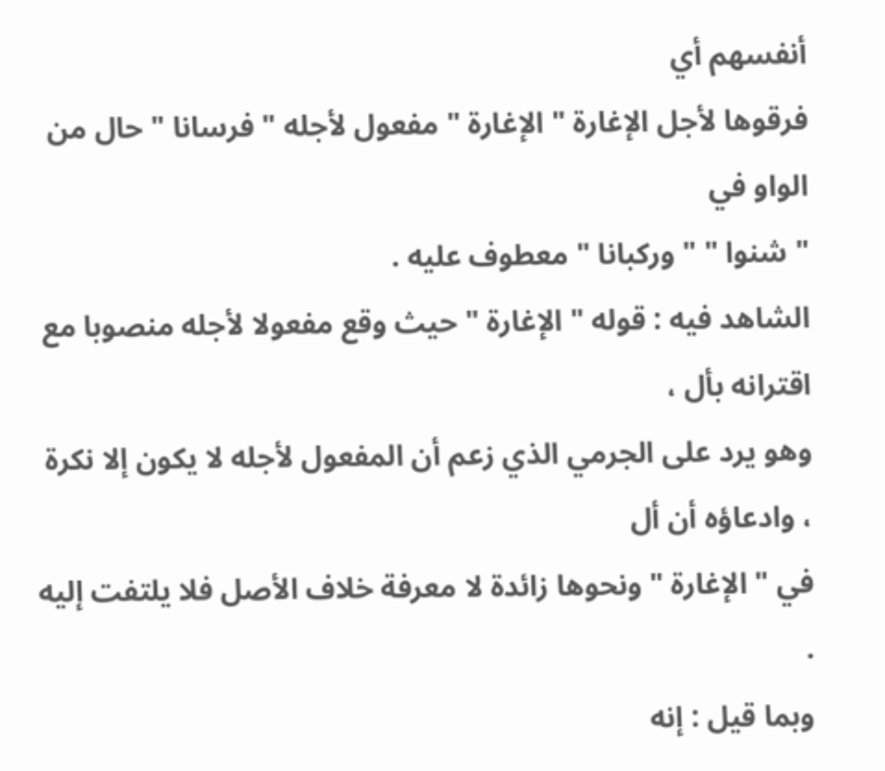أنفسهم أي
فرقوها لأجل الإغارة " الإغارة " مفعول لأجله " فرسانا " حال من الواو في
" شنوا " " وركبانا " معطوف عليه .
الشاهد فيه : قوله " الإغارة " حيث وقع مفعولا لأجله منصوبا مع اقترانه بأل ،
وهو يرد على الجرمي الذي زعم أن المفعول لأجله لا يكون إلا نكرة ، وادعاؤه أن أل
في " الإغارة " ونحوها زائدة لا معرفة خلاف الأصل فلا يلتفت إليه .
وبما قيل : إنه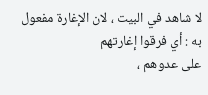لا شاهد في البيت ، لان الإغارة مفعول به : أي فرقوا إغارتهم
على عدوهم ،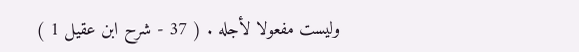وليست مفعولا لأجله . ( 37 - شرح ابن عقيل 1 )